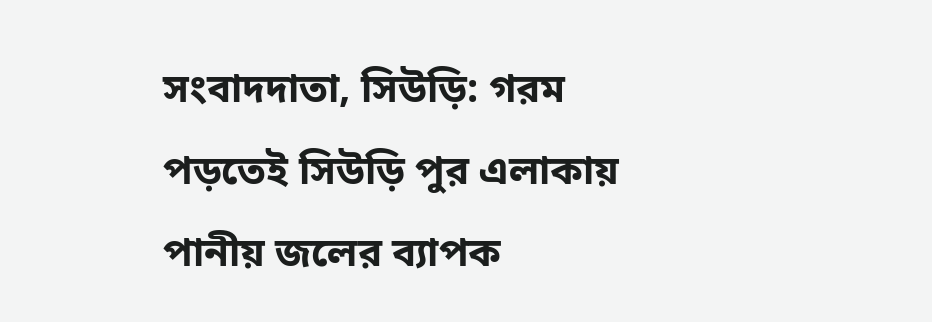সংবাদদাতা, সিউড়ি: গরম পড়তেই সিউড়ি পুর এলাকায় পানীয় জলের ব্যাপক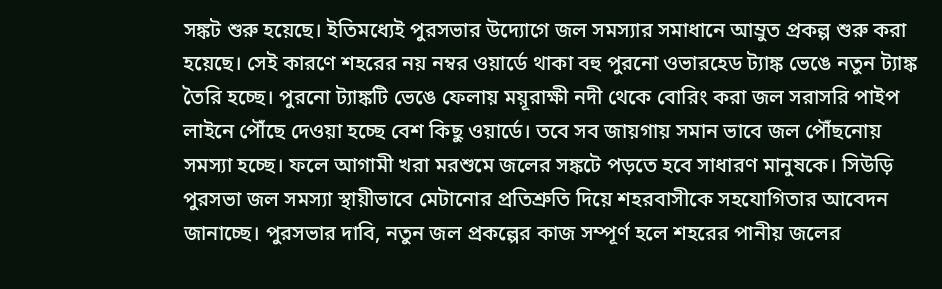সঙ্কট শুরু হয়েছে। ইতিমধ্যেই পুরসভার উদ্যোগে জল সমস্যার সমাধানে আম্রুত প্রকল্প শুরু করা হয়েছে। সেই কারণে শহরের নয় নম্বর ওয়ার্ডে থাকা বহু পুরনো ওভারহেড ট্যাঙ্ক ভেঙে নতুন ট্যাঙ্ক তৈরি হচ্ছে। পুরনো ট্যাঙ্কটি ভেঙে ফেলায় ময়ূরাক্ষী নদী থেকে বোরিং করা জল সরাসরি পাইপ লাইনে পৌঁছে দেওয়া হচ্ছে বেশ কিছু ওয়ার্ডে। তবে সব জায়গায় সমান ভাবে জল পৌঁছনোয় সমস্যা হচ্ছে। ফলে আগামী খরা মরশুমে জলের সঙ্কটে পড়তে হবে সাধারণ মানুষকে। সিউড়ি পুরসভা জল সমস্যা স্থায়ীভাবে মেটানোর প্রতিশ্রুতি দিয়ে শহরবাসীকে সহযোগিতার আবেদন জানাচ্ছে। পুরসভার দাবি, নতুন জল প্রকল্পের কাজ সম্পূর্ণ হলে শহরের পানীয় জলের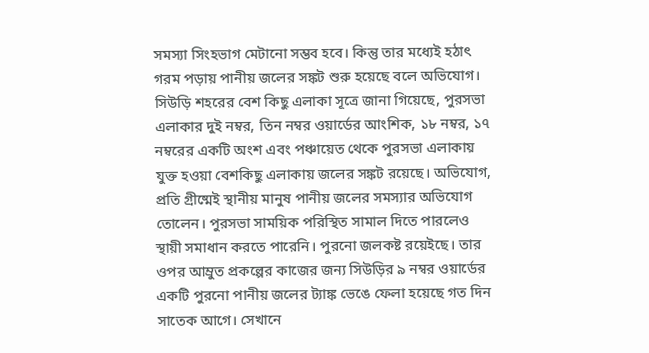সমস্যা সিংহভাগ মেটানো সম্ভব হবে। কিন্তু তার মধ্যেই হঠাৎ গরম পড়ায় পানীয় জলের সঙ্কট শুরু হয়েছে বলে অভিযোগ।
সিউড়ি শহরের বেশ কিছু এলাকা সূত্রে জানা গিয়েছে, পুরসভা এলাকার দুই নম্বর, তিন নম্বর ওয়ার্ডের আংশিক, ১৮ নম্বর, ১৭ নম্বরের একটি অংশ এবং পঞ্চায়েত থেকে পুরসভা এলাকায় যুক্ত হওয়া বেশকিছু এলাকায় জলের সঙ্কট রয়েছে। অভিযোগ, প্রতি গ্রীষ্মেই স্থানীয় মানুষ পানীয় জলের সমস্যার অভিযোগ তোলেন। পুরসভা সাময়িক পরিস্থিত সামাল দিতে পারলেও স্থায়ী সমাধান করতে পারেনি। পুরনো জলকষ্ট রয়েইছে। তার ওপর আম্রুত প্রকল্পের কাজের জন্য সিউড়ির ৯ নম্বর ওয়ার্ডের একটি পুরনো পানীয় জলের ট্যাঙ্ক ভেঙে ফেলা হয়েছে গত দিন সাতেক আগে। সেখানে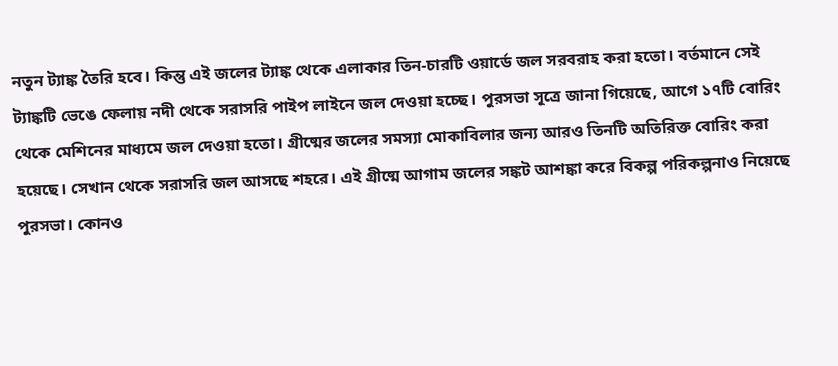নতুন ট্যাঙ্ক তৈরি হবে। কিন্তু এই জলের ট্যাঙ্ক থেকে এলাকার তিন-চারটি ওয়ার্ডে জল সরবরাহ করা হতো। বর্তমানে সেই ট্যাঙ্কটি ভেঙে ফেলায় নদী থেকে সরাসরি পাইপ লাইনে জল দেওয়া হচ্ছে। পুরসভা সূত্রে জানা গিয়েছে, আগে ১৭টি বোরিং থেকে মেশিনের মাধ্যমে জল দেওয়া হতো। গ্রীষ্মের জলের সমস্যা মোকাবিলার জন্য আরও তিনটি অতিরিক্ত বোরিং করা হয়েছে। সেখান থেকে সরাসরি জল আসছে শহরে। এই গ্রীষ্মে আগাম জলের সঙ্কট আশঙ্কা করে বিকল্প পরিকল্পনাও নিয়েছে পুরসভা। কোনও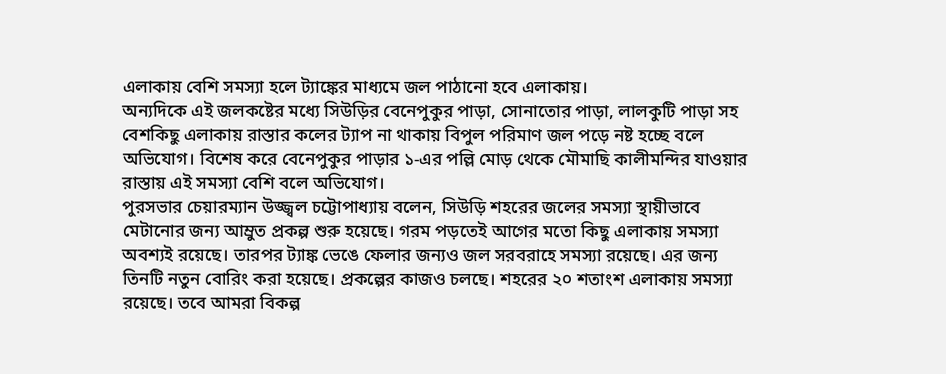এলাকায় বেশি সমস্যা হলে ট্যাঙ্কের মাধ্যমে জল পাঠানো হবে এলাকায়।
অন্যদিকে এই জলকষ্টের মধ্যে সিউড়ির বেনেপুকুর পাড়া, সোনাতোর পাড়া, লালকুটি পাড়া সহ বেশকিছু এলাকায় রাস্তার কলের ট্যাপ না থাকায় বিপুল পরিমাণ জল পড়ে নষ্ট হচ্ছে বলে অভিযোগ। বিশেষ করে বেনেপুকুর পাড়ার ১-এর পল্লি মোড় থেকে মৌমাছি কালীমন্দির যাওয়ার রাস্তায় এই সমস্যা বেশি বলে অভিযোগ।
পুরসভার চেয়ারম্যান উজ্জ্বল চট্টোপাধ্যায় বলেন, সিউড়ি শহরের জলের সমস্যা স্থায়ীভাবে মেটানোর জন্য আম্রুত প্রকল্প শুরু হয়েছে। গরম পড়তেই আগের মতো কিছু এলাকায় সমস্যা অবশ্যই রয়েছে। তারপর ট্যাঙ্ক ভেঙে ফেলার জন্যও জল সরবরাহে সমস্যা রয়েছে। এর জন্য তিনটি নতুন বোরিং করা হয়েছে। প্রকল্পের কাজও চলছে। শহরের ২০ শতাংশ এলাকায় সমস্যা রয়েছে। তবে আমরা বিকল্প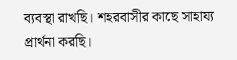ব্যবস্থা রাখছি। শহরবাসীর কাছে সাহায্য প্রার্থনা করছি।